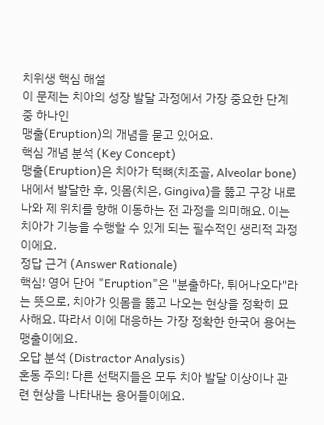치위생 핵심 해설
이 문제는 치아의 성장 발달 과정에서 가장 중요한 단계 중 하나인
맹출(Eruption)의 개념을 묻고 있어요.
핵심 개념 분석 (Key Concept)
맹출(Eruption)은 치아가 턱뼈(치조골, Alveolar bone) 내에서 발달한 후, 잇몸(치은, Gingiva)을 뚫고 구강 내로 나와 제 위치를 향해 이동하는 전 과정을 의미해요. 이는 치아가 기능을 수행할 수 있게 되는 필수적인 생리적 과정이에요.
정답 근거 (Answer Rationale)
핵심! 영어 단어 "Eruption"은 "분출하다, 튀어나오다"라는 뜻으로, 치아가 잇몸을 뚫고 나오는 현상을 정확히 묘사해요. 따라서 이에 대응하는 가장 정확한 한국어 용어는
맹출이에요.
오답 분석 (Distractor Analysis)
혼동 주의! 다른 선택지들은 모두 치아 발달 이상이나 관련 현상을 나타내는 용어들이에요.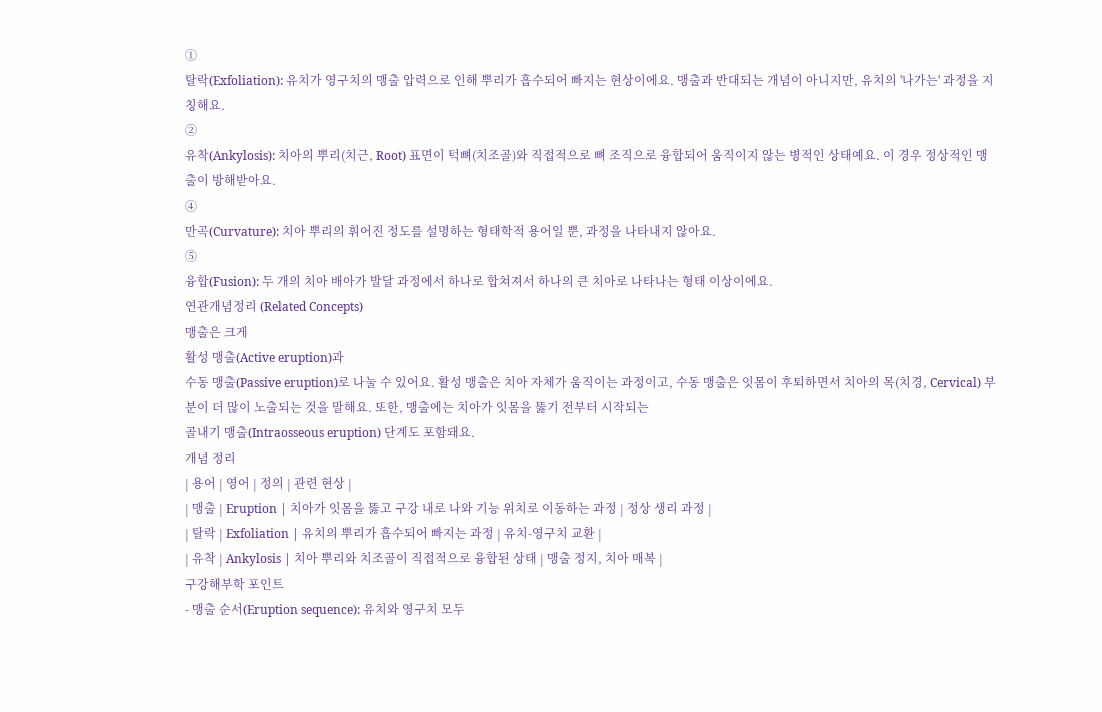①
탈락(Exfoliation): 유치가 영구치의 맹출 압력으로 인해 뿌리가 흡수되어 빠지는 현상이에요. 맹출과 반대되는 개념이 아니지만, 유치의 '나가는' 과정을 지칭해요.
②
유착(Ankylosis): 치아의 뿌리(치근, Root) 표면이 턱뼈(치조골)와 직접적으로 뼈 조직으로 융합되어 움직이지 않는 병적인 상태예요. 이 경우 정상적인 맹출이 방해받아요.
④
만곡(Curvature): 치아 뿌리의 휘어진 정도를 설명하는 형태학적 용어일 뿐, 과정을 나타내지 않아요.
⑤
융합(Fusion): 두 개의 치아 배아가 발달 과정에서 하나로 합쳐져서 하나의 큰 치아로 나타나는 형태 이상이에요.
연관개념정리 (Related Concepts)
맹출은 크게
활성 맹출(Active eruption)과
수동 맹출(Passive eruption)로 나눌 수 있어요. 활성 맹출은 치아 자체가 움직이는 과정이고, 수동 맹출은 잇몸이 후퇴하면서 치아의 목(치경, Cervical) 부분이 더 많이 노출되는 것을 말해요. 또한, 맹출에는 치아가 잇몸을 뚫기 전부터 시작되는
골내기 맹출(Intraosseous eruption) 단계도 포함돼요.
개념 정리
| 용어 | 영어 | 정의 | 관련 현상 |
| 맹출 | Eruption | 치아가 잇몸을 뚫고 구강 내로 나와 기능 위치로 이동하는 과정 | 정상 생리 과정 |
| 탈락 | Exfoliation | 유치의 뿌리가 흡수되어 빠지는 과정 | 유치-영구치 교환 |
| 유착 | Ankylosis | 치아 뿌리와 치조골이 직접적으로 융합된 상태 | 맹출 정지, 치아 매복 |
구강해부학 포인트
- 맹출 순서(Eruption sequence): 유치와 영구치 모두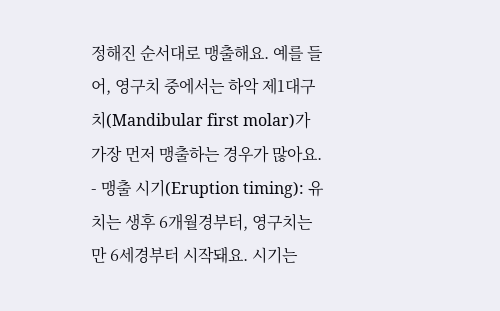정해진 순서대로 맹출해요. 예를 들어, 영구치 중에서는 하악 제1대구치(Mandibular first molar)가 가장 먼저 맹출하는 경우가 많아요.
- 맹출 시기(Eruption timing): 유치는 생후 6개월경부터, 영구치는 만 6세경부터 시작돼요. 시기는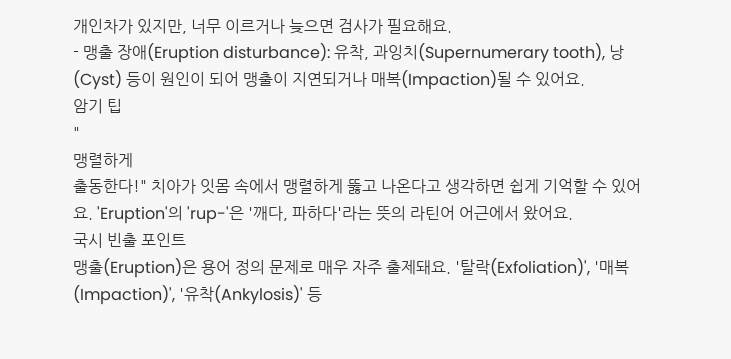개인차가 있지만, 너무 이르거나 늦으면 검사가 필요해요.
- 맹출 장애(Eruption disturbance): 유착, 과잉치(Supernumerary tooth), 낭(Cyst) 등이 원인이 되어 맹출이 지연되거나 매복(Impaction)될 수 있어요.
암기 팁
"
맹렬하게
출동한다!" 치아가 잇몸 속에서 맹렬하게 뚫고 나온다고 생각하면 쉽게 기억할 수 있어요. 'Eruption'의 'rup-'은 '깨다, 파하다'라는 뜻의 라틴어 어근에서 왔어요.
국시 빈출 포인트
맹출(Eruption)은 용어 정의 문제로 매우 자주 출제돼요. '탈락(Exfoliation)', '매복(Impaction)', '유착(Ankylosis)' 등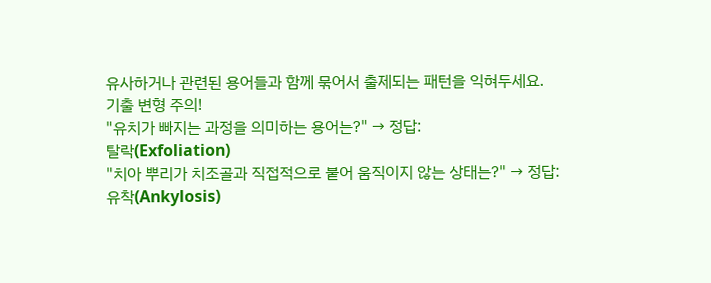유사하거나 관련된 용어들과 함께 묶어서 출제되는 패턴을 익혀두세요.
기출 변형 주의!
"유치가 빠지는 과정을 의미하는 용어는?" → 정답:
탈락(Exfoliation)
"치아 뿌리가 치조골과 직접적으로 붙어 움직이지 않는 상태는?" → 정답:
유착(Ankylosis)